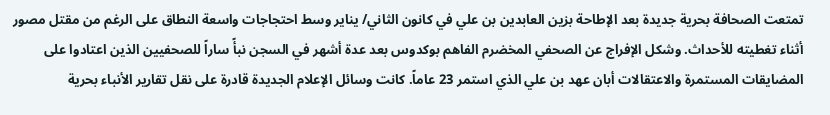تمتعت الصحافة بحرية جديدة بعد الإطاحة بزين العابدين بن علي في كانون الثاني/ يناير وسط احتجاجات واسعة النطاق على الرغم من مقتل مصور أثناء تغطيته للأحداث. وشكل الإفراج عن الصحفي المخضرم الفاهم بوكدوس بعد عدة أشهر في السجن نبأً ساراً للصحفيين الذين اعتادوا على المضايقات المستمرة والاعتقالات أبان عهد بن علي الذي استمر 23 عاماً. كانت وسائل الإعلام الجديدة قادرة على نقل تقارير الأنباء بحرية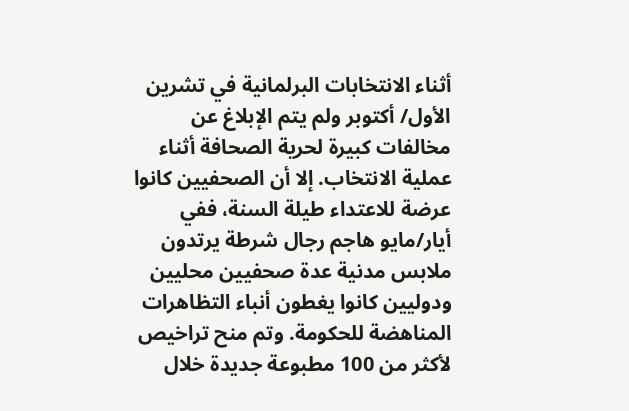أثناء الانتخابات البرلمانية في تشرين الأول/ أكتوبر ولم يتم الإبلاغ عن مخالفات كبيرة لحرية الصحافة أثناء عملية الانتخاب. إلا أن الصحفيين كانوا عرضة للاعتداء طيلة السنة، ففي أيار/مايو هاجم رجال شرطة يرتدون ملابس مدنية عدة صحفيين محليين ودوليين كانوا يغطون أنباء التظاهرات المناهضة للحكومة. وتم منح تراخيص لأكثر من 100 مطبوعة جديدة خلال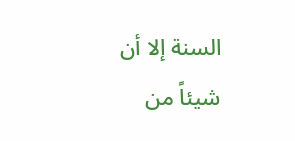السنة إلا أن شيئاً من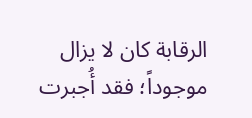الرقابة كان لا يزال موجوداً؛ فقد أُجبرت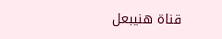قناة هنيبعل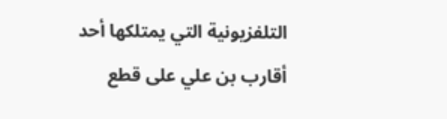التلفزيونية التي يمتلكها أحد أقارب بن علي على قطع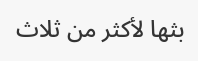بثها لأكثر من ثلاث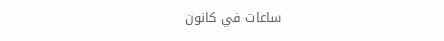ساعات في كانون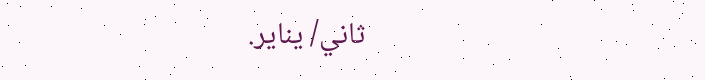ثاني/ يناير.